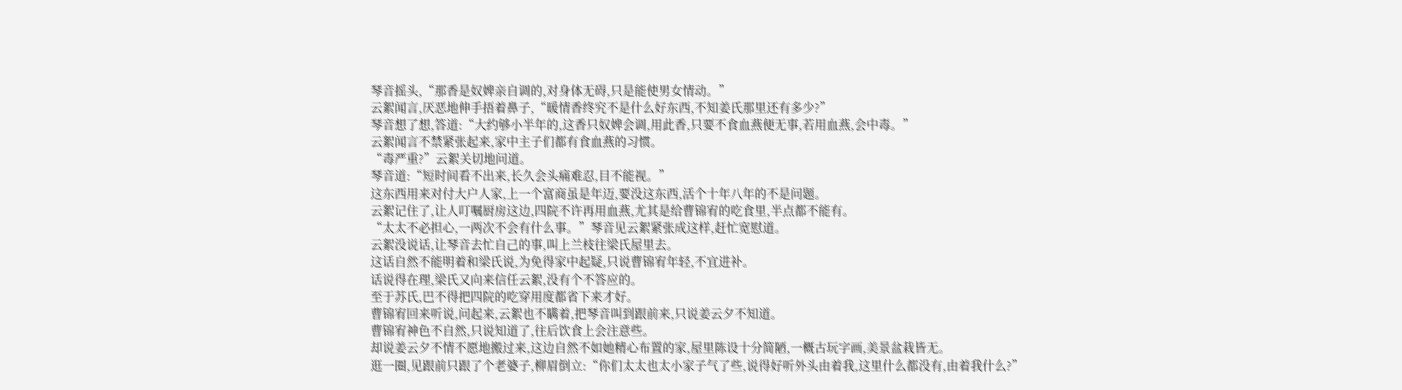琴音摇头,“那香是奴婢亲自调的,对身体无碍,只是能使男女情动。”
云絮闻言,厌恶地伸手捂着鼻子,“暖情香终究不是什么好东西,不知姜氏那里还有多少?”
琴音想了想,答道:“大约够小半年的,这香只奴婢会调,用此香,只要不食血燕便无事,若用血燕,会中毒。”
云絮闻言不禁紧张起来,家中主子们都有食血燕的习惯。
“毒严重?”云絮关切地问道。
琴音道:“短时间看不出来,长久会头痛难忍,目不能视。”
这东西用来对付大户人家,上一个富商虽是年迈,要没这东西,活个十年八年的不是问题。
云絮记住了,让人叮嘱厨房这边,四院不许再用血燕,尤其是给曹锦宥的吃食里,半点都不能有。
“太太不必担心,一两次不会有什么事。”琴音见云絮紧张成这样,赶忙宽慰道。
云絮没说话,让琴音去忙自己的事,叫上兰枝往梁氏屋里去。
这话自然不能明着和梁氏说,为免得家中起疑,只说曹锦宥年轻,不宜进补。
话说得在理,梁氏又向来信任云絮,没有个不答应的。
至于苏氏,巴不得把四院的吃穿用度都省下来才好。
曹锦宥回来听说,问起来,云絮也不瞒着,把琴音叫到跟前来,只说姜云夕不知道。
曹锦宥神色不自然,只说知道了,往后饮食上会注意些。
却说姜云夕不情不愿地搬过来,这边自然不如她精心布置的家,屋里陈设十分简陋,一概古玩字画,美景盆栽皆无。
逛一圈,见跟前只跟了个老婆子,柳眉倒立:“你们太太也太小家子气了些,说得好听外头由着我,这里什么都没有,由着我什么?”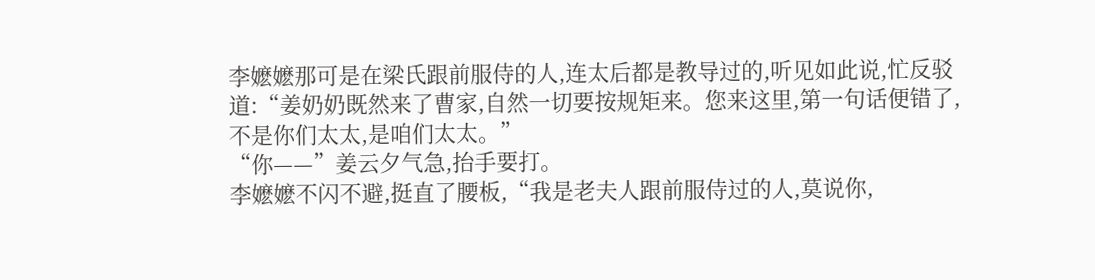李嬷嬷那可是在梁氏跟前服侍的人,连太后都是教导过的,听见如此说,忙反驳道:“姜奶奶既然来了曹家,自然一切要按规矩来。您来这里,第一句话便错了,不是你们太太,是咱们太太。”
“你——”姜云夕气急,抬手要打。
李嬷嬷不闪不避,挺直了腰板,“我是老夫人跟前服侍过的人,莫说你,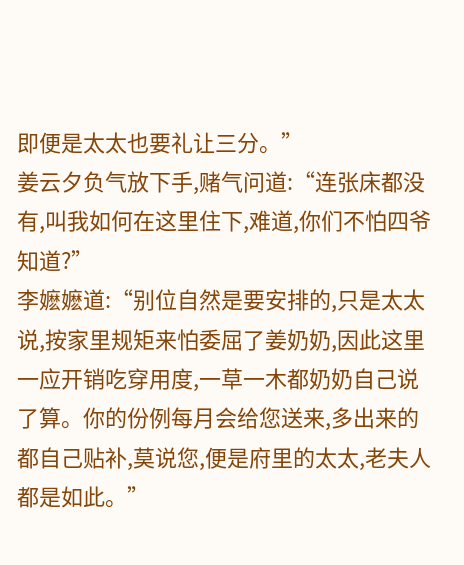即便是太太也要礼让三分。”
姜云夕负气放下手,赌气问道:“连张床都没有,叫我如何在这里住下,难道,你们不怕四爷知道?”
李嬷嬷道:“别位自然是要安排的,只是太太说,按家里规矩来怕委屈了姜奶奶,因此这里一应开销吃穿用度,一草一木都奶奶自己说了算。你的份例每月会给您送来,多出来的都自己贴补,莫说您,便是府里的太太,老夫人都是如此。”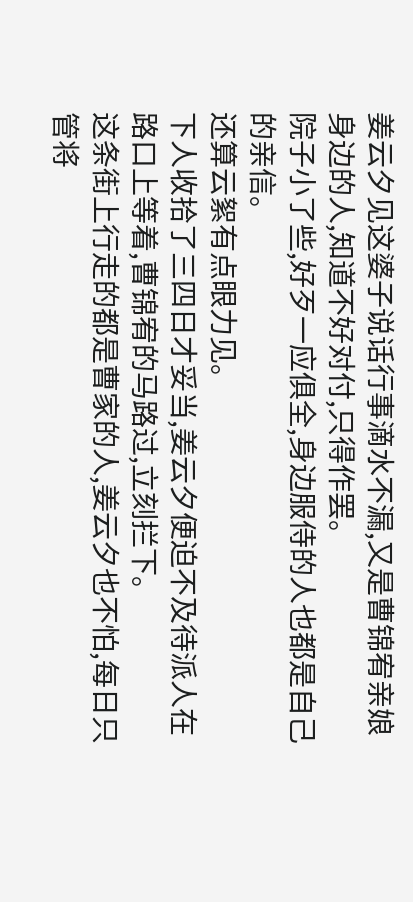姜云夕见这婆子说话行事滴水不漏,又是曹锦宥亲娘身边的人,知道不好对付,只得作罢。
院子小了些,好歹一应俱全,身边服侍的人也都是自己的亲信。
还算云絮有点眼力见。
下人收拾了三四日才妥当,姜云夕便迫不及待派人在路口上等着,曹锦宥的马路过,立刻拦下。
这条街上行走的都是曹家的人,姜云夕也不怕,每日只管将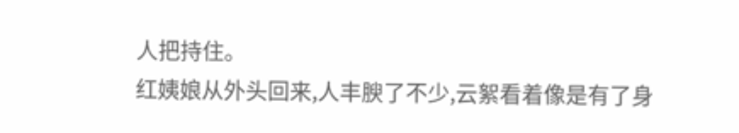人把持住。
红姨娘从外头回来,人丰腴了不少,云絮看着像是有了身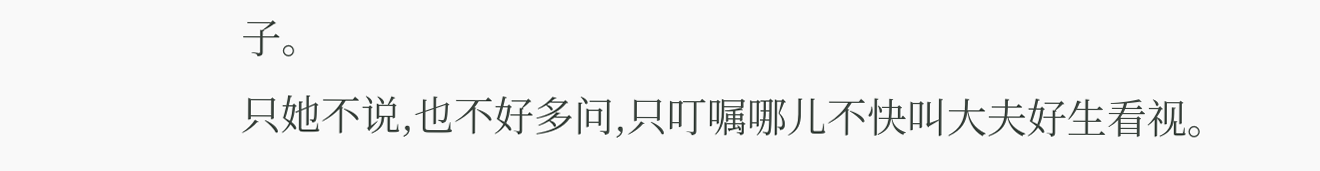子。
只她不说,也不好多问,只叮嘱哪儿不快叫大夫好生看视。